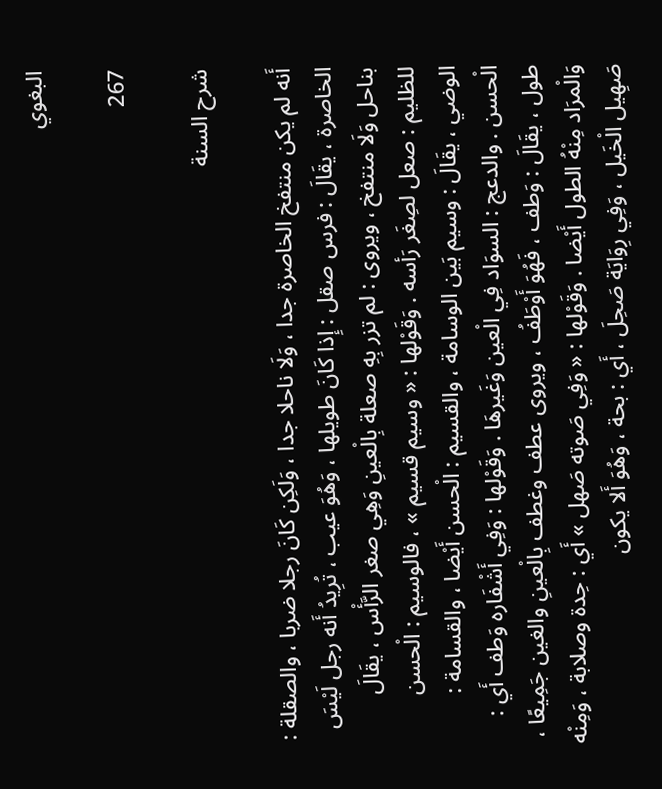البغوي

267

شرح السنة

أَنه لم يكن منتفخ الخاصرة جدا ، وَلَا ناحلا جدا ، وَلَكِن كَانَ رجلا ضربا ، والصقلة : الخاصرة ، يقَالَ : فرس صقل : إِذا كَانَ طويلها ، وَهُوَ عيب ، تُرِيدُ أَنه رجل لَيْسَ بناحل وَلَا منتفخ ، ويروى : لم تزر بِهِ صعلة بِالْعينِ وَهِي صغر الرَّأْس ، يقَالَ للظليم : صعل لصِغَر رَأسه . وَقَوْلها : « وسيم قسيم » ، فالوسيم : الْحسن الوضي ، يقَالَ : وسيم بَين الوسامة ، والقسيم : الْحسن أَيْضا ، والقسامة : الْحسن . والدعج : السوَاد فِي الْعين وَغَيرهَا . وَقَوْلها : وَفِي أَشْفَاره وَطف أَي : طول ، يقَالَ : وَطف ، فَهُوَ أَوْطَفُ ، ويروى عطف وغطف بِالْعينِ والغين جَمِيعًا ، وَالْمرَاد مِنْهُ الطول أَيْضا . وَقَوْلها : « وَفِي صَوته صَهل » أَي : حِدة وصلابة ، وَمِنْه صَهِيل الْخَيل ، وَفِي رِوَايَة صَحِلَ ، أَي : بحة ، وَهُوَ أَلا يكون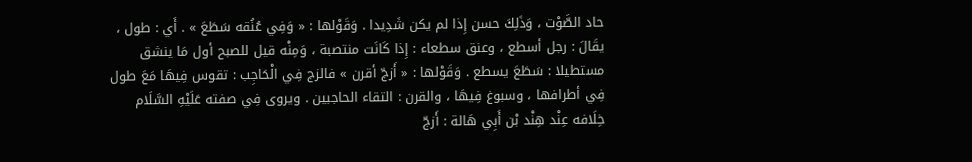حاد الصَّوْت ، وَذَلِكَ حسن إِذا لم يكن شَدِيدا . وَقَوْلها : « وَفِي عُنُقه سَطَعَ » . أَي : طول ، يقَالَ : رجل أسطع ، وعنق سطعاء : إِذا كَانَت منتصبة ، وَمِنْه قيل للصبح أول مَا ينشق مستطيلا : سَطَعَ يسطع . وَقَوْلها : « أَزجّ أقرن » فالزج فِي الْحَاجِب : تقوس فِيهَا مَعَ طول فِي أطرافها ، وسبوغ فِيهَا ، والقرن : التقاء الحاجبين . ويروى فِي صفته عَلَيْهِ السَّلَام خِلَافه عِنْد هِنْد بْن أَبِي هَالة : أَزجّ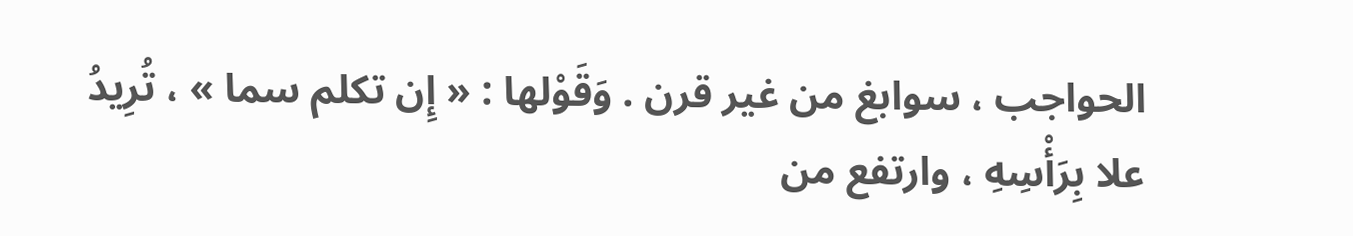الحواجب ، سوابغ من غير قرن . وَقَوْلها : « إِن تكلم سما » ، تُرِيدُ علا بِرَأْسِهِ ، وارتفع من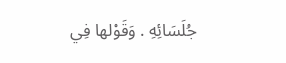جُلَسَائِهِ . وَقَوْلها فِي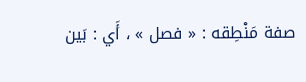صفة مَنْطِقه : « فصل » ، أَي : بَين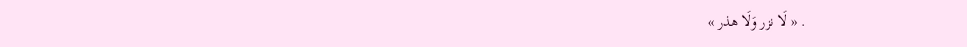. « لَا نزر وَلَا هذر »